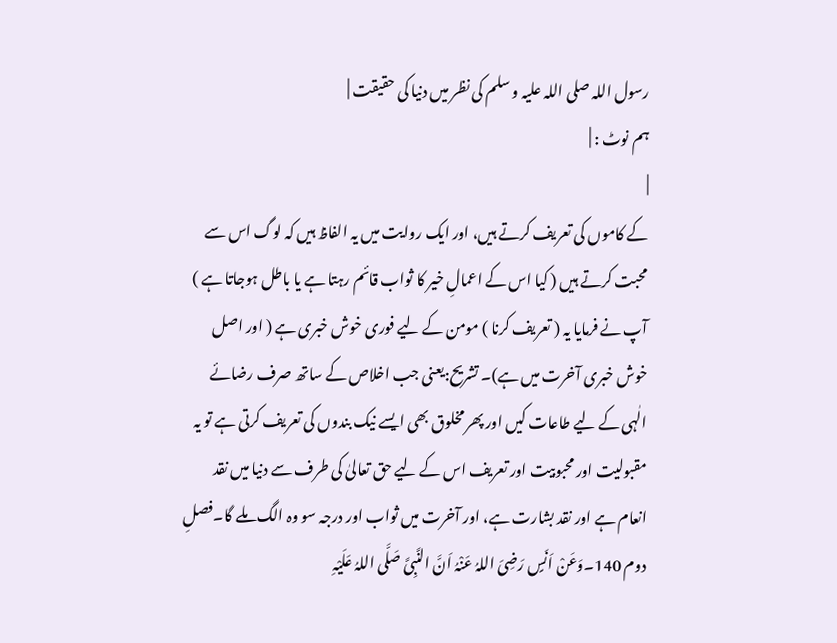رسول اللہ صلی اللہ علیہ و سلم کی نظر میں دنیا کی حقیقت |
ہم نوٹ : |
|
کے کاموں کی تعریف کرتے ہیں، اور ایک روایت میں یہ الفاظ ہیں کہ لوگ اس سے محبت کرتے ہیں ( کیا اس کے اعمالِ خیر کا ثواب قائم رہتا ہے یا باطل ہوجاتا ہے ) آپ نے فرمایا یہ ( تعریف کرنا ) مومن کے لیے فوری خوش خبری ہے ( اور اصل خوش خبری آخرت میں ہے)۔ تشریح:یعنی جب اخلاص کے ساتھ صرف رضائے الٰہی کے لیے طاعات کیں اور پھر مخلوق بھی ایسے نیک بندوں کی تعریف کرتی ہے تو یہ مقبولیت اور محبوبیت اور تعریف اس کے لیے حق تعالیٰ کی طرف سے دنیا میں نقد انعام ہے اور نقد بشارت ہے، اور آخرت میں ثواب اور درجہ سو وہ الگ ملے گا۔فصلِ دوم 140۔وَعَنْ اَنَسٍ رَضِیَ اللہُ عَنْہُ اَنَّ النَّبِیَّ صَلَّی اللہُ عَلَیْہِ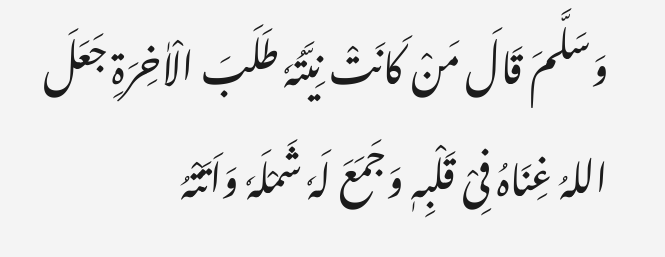وَسَلَّمَ قَالَ مَنْ کَانَتْ نِیَّتُہٗ طَلَبَ الْاٰخِرَۃِ جَعَلَ اللہُ غِنَاہُ فِیْ قَلْبِہٖ وَجَمَعَ لَہٗ شَمْلَہٗ وَاَتَتْہُ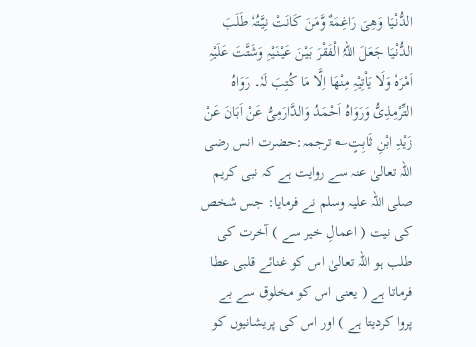الدُّنْیَا وَھِیَ رَاغِمَۃٌ وَّمَنَ کَانَتْ نِیَّتُہٗ طَلَبَ الدُّنْیَا جَعَلَ اللہُ الْفَقْرَ بَیْنَ عَیْنَیْہِ وَشَتَّتَ عَلَیْہِ اَمْرَہٗ وَلَا یَاْتِیْہِ مِنْھَا اِلَّا مَا کُتِبَ لَہٗ۔ رَوَاہُ التِّرْمِذِیُّ وَرَوَاہُ اَحْمَدُ وَالدَّارَمِیُّ عَنْ اَبَانَ عَنْ زَیْدِ ابْنِ ثَابِتٍ؎ ترجمہ:حضرت انس رضی اللہ تعالیٰ عنہ سے روایت ہے کہ نبی کریم صلی اللہ علیہ وسلم نے فرمایا: جس شخص کی نیت ( اعمالِ خیر سے ) آخرت کی طلب ہو اللہ تعالیٰ اس کو غنائے قلبی عطا فرماتا ہے ( یعنی اس کو مخلوق سے بے پروا کردیتا ہے ) اور اس کی پریشانیوں کو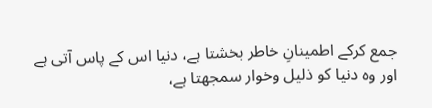جمع کرکے اطمینانِ خاطر بخشتا ہے، دنیا اس کے پاس آتی ہے اور وہ دنیا کو ذلیل وخوار سمجھتا ہے،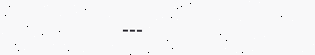---